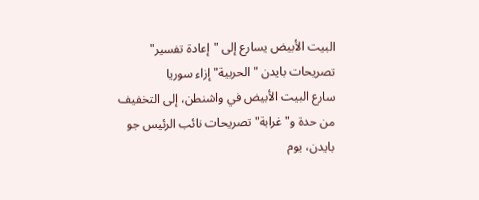البيت الأبيض يسارع إلى "إعادة تفسير" تصريحات بايدن "الحربية" إزاء سوريا
سارع البيت الأبيض في واشنطن، إلى التخفيف من حدة و"غرابة" تصريحات نائب الرئيس جو بايدن، يوم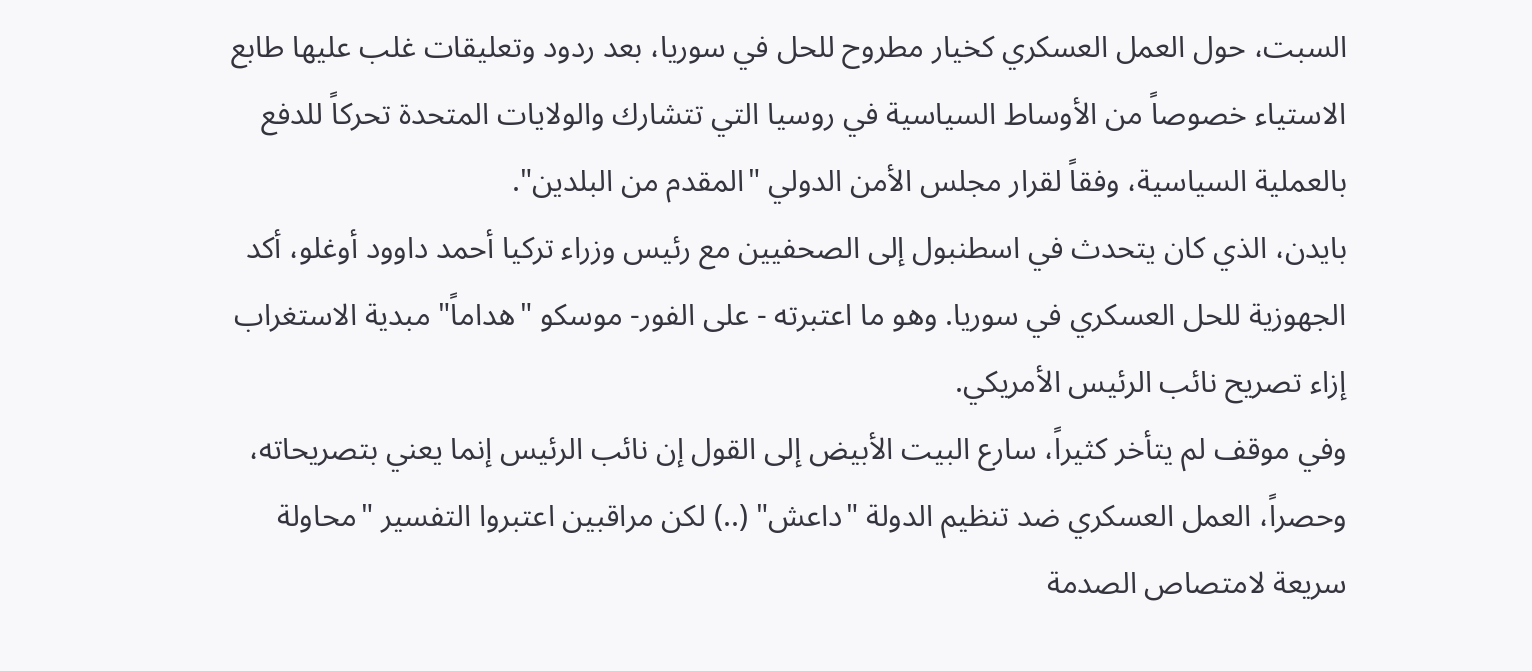السبت، حول العمل العسكري كخيار مطروح للحل في سوريا، بعد ردود وتعليقات غلب عليها طابع الاستياء خصوصاً من الأوساط السياسية في روسيا التي تتشارك والولايات المتحدة تحركاً للدفع بالعملية السياسية، وفقاً لقرار مجلس الأمن الدولي "المقدم من البلدين".
بايدن، الذي كان يتحدث في اسطنبول إلى الصحفيين مع رئيس وزراء تركيا أحمد داوود أوغلو، أكد الجهوزية للحل العسكري في سوريا. وهو ما اعتبرته - على الفور- موسكو "هداماً" مبدية الاستغراب إزاء تصريح نائب الرئيس الأمريكي.
وفي موقف لم يتأخر كثيراً، سارع البيت الأبيض إلى القول إن نائب الرئيس إنما يعني بتصريحاته، وحصراً، العمل العسكري ضد تنظيم الدولة "داعش" (..) لكن مراقبين اعتبروا التفسير "محاولة سريعة لامتصاص الصدمة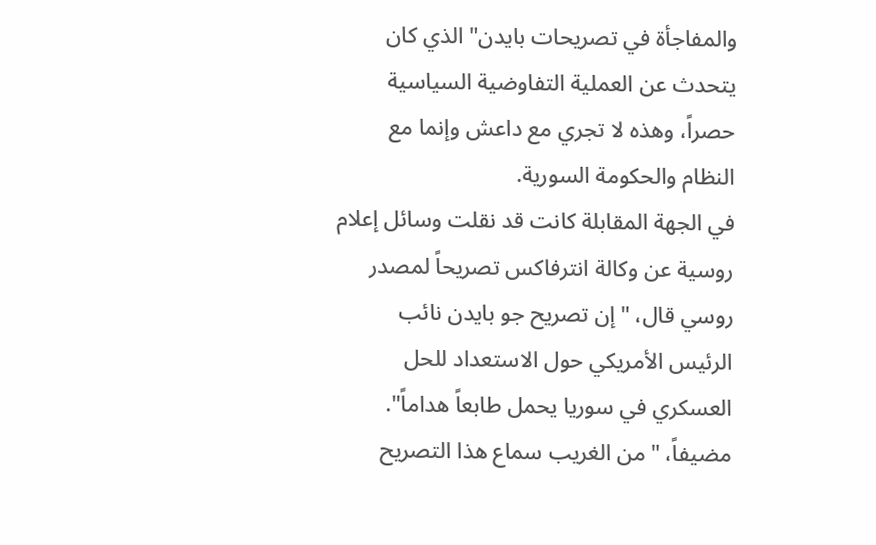والمفاجأة في تصريحات بايدن" الذي كان يتحدث عن العملية التفاوضية السياسية حصراً، وهذه لا تجري مع داعش وإنما مع النظام والحكومة السورية.
في الجهة المقابلة كانت قد نقلت وسائل إعلام روسية عن وكالة انترفاكس تصريحاً لمصدر روسي قال، "إن تصريح جو بايدن نائب الرئيس الأمريكي حول الاستعداد للحل العسكري في سوريا يحمل طابعاً هداماً". مضيفاً، "من الغريب سماع هذا التصريح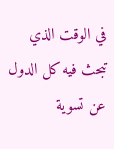في الوقت الذي تبحث فيه كل الدول عن تسوية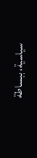سياسية، ببساطة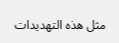مثل هذه التهديدات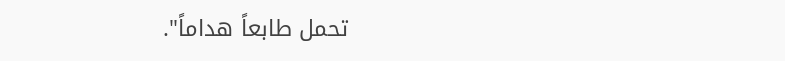تحمل طابعاً هداماً".